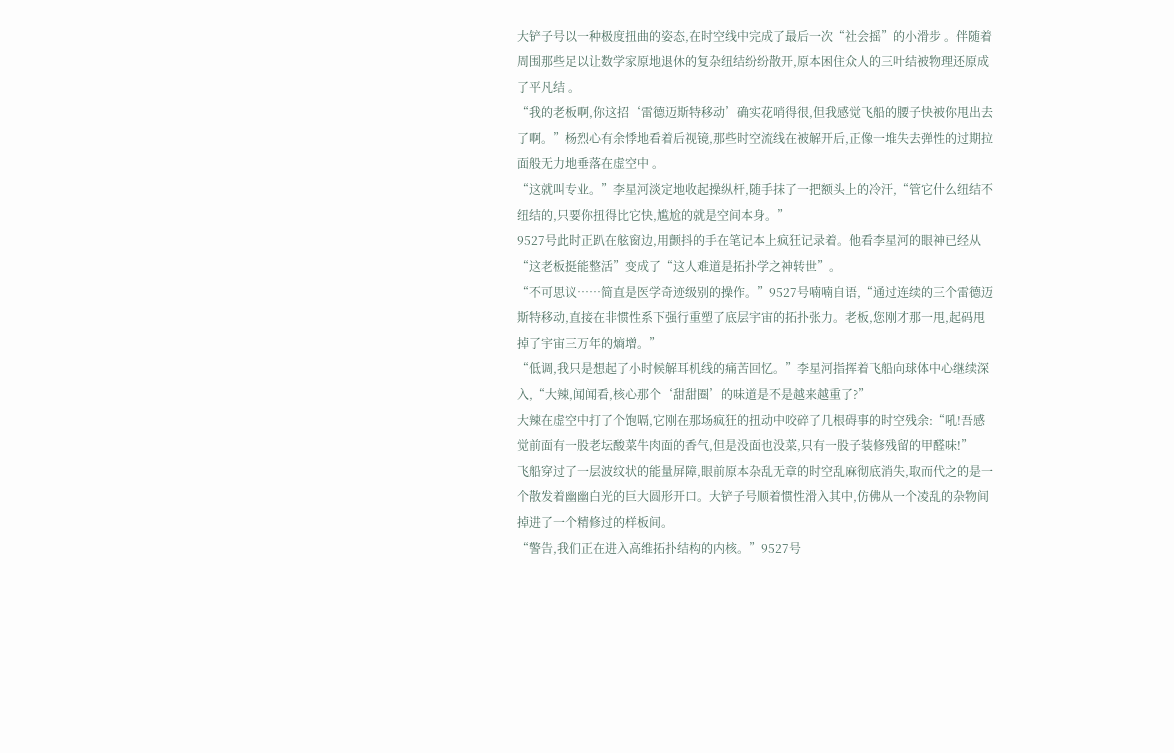大铲子号以一种极度扭曲的姿态,在时空线中完成了最后一次“社会摇”的小滑步 。伴随着周围那些足以让数学家原地退休的复杂纽结纷纷散开,原本困住众人的三叶结被物理还原成了平凡结 。
“我的老板啊,你这招‘雷德迈斯特移动’确实花哨得很,但我感觉飞船的腰子快被你甩出去了啊。”杨烈心有余悸地看着后视镜,那些时空流线在被解开后,正像一堆失去弹性的过期拉面般无力地垂落在虚空中 。
“这就叫专业。”李星河淡定地收起操纵杆,随手抹了一把额头上的冷汗,“管它什么纽结不纽结的,只要你扭得比它快,尴尬的就是空间本身。”
9527号此时正趴在舷窗边,用颤抖的手在笔记本上疯狂记录着。他看李星河的眼神已经从“这老板挺能整活”变成了“这人难道是拓扑学之神转世”。
“不可思议……简直是医学奇迹级别的操作。”9527号喃喃自语,“通过连续的三个雷德迈斯特移动,直接在非惯性系下强行重塑了底层宇宙的拓扑张力。老板,您刚才那一甩,起码甩掉了宇宙三万年的熵增。”
“低调,我只是想起了小时候解耳机线的痛苦回忆。”李星河指挥着飞船向球体中心继续深入,“大辣,闻闻看,核心那个‘甜甜圈’的味道是不是越来越重了?”
大辣在虚空中打了个饱嗝,它刚在那场疯狂的扭动中咬碎了几根碍事的时空残余:“吼!吾感觉前面有一股老坛酸菜牛肉面的香气,但是没面也没菜,只有一股子装修残留的甲醛味!”
飞船穿过了一层波纹状的能量屏障,眼前原本杂乱无章的时空乱麻彻底消失,取而代之的是一个散发着幽幽白光的巨大圆形开口。大铲子号顺着惯性滑入其中,仿佛从一个凌乱的杂物间掉进了一个精修过的样板间。
“警告,我们正在进入高维拓扑结构的内核。”9527号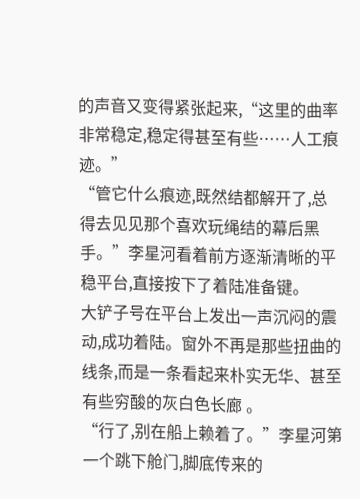的声音又变得紧张起来,“这里的曲率非常稳定,稳定得甚至有些……人工痕迹。”
“管它什么痕迹,既然结都解开了,总得去见见那个喜欢玩绳结的幕后黑手。”李星河看着前方逐渐清晰的平稳平台,直接按下了着陆准备键。
大铲子号在平台上发出一声沉闷的震动,成功着陆。窗外不再是那些扭曲的线条,而是一条看起来朴实无华、甚至有些穷酸的灰白色长廊 。
“行了,别在船上赖着了。”李星河第一个跳下舱门,脚底传来的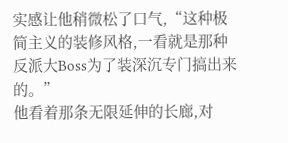实感让他稍微松了口气,“这种极简主义的装修风格,一看就是那种反派大Boss为了装深沉专门搞出来的。”
他看着那条无限延伸的长廊,对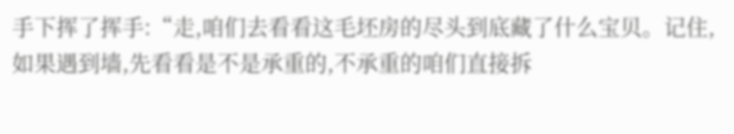手下挥了挥手:“走,咱们去看看这毛坯房的尽头到底藏了什么宝贝。记住,如果遇到墙,先看看是不是承重的,不承重的咱们直接拆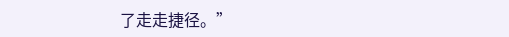了走走捷径。”